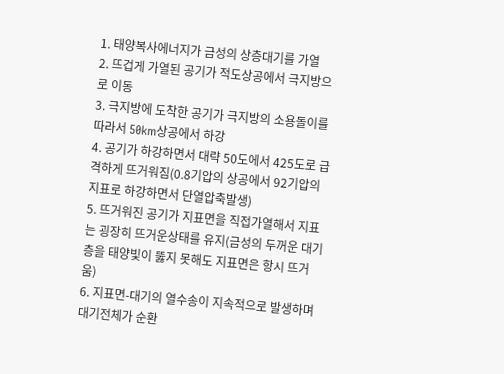1. 태양복사에너지가 금성의 상층대기를 가열
2. 뜨겁게 가열된 공기가 적도상공에서 극지방으로 이동
3. 극지방에 도착한 공기가 극지방의 소용돌이를 따라서 50km상공에서 하강
4. 공기가 하강하면서 대략 50도에서 425도로 급격하게 뜨거워짐(0.8기압의 상공에서 92기압의 지표로 하강하면서 단열압축발생)
5. 뜨거워진 공기가 지표면을 직접가열해서 지표는 굉장히 뜨거운상태를 유지(금성의 두꺼운 대기층을 태양빛이 뚫지 못해도 지표면은 항시 뜨거움)
6. 지표면-대기의 열수송이 지속적으로 발생하며 대기전체가 순환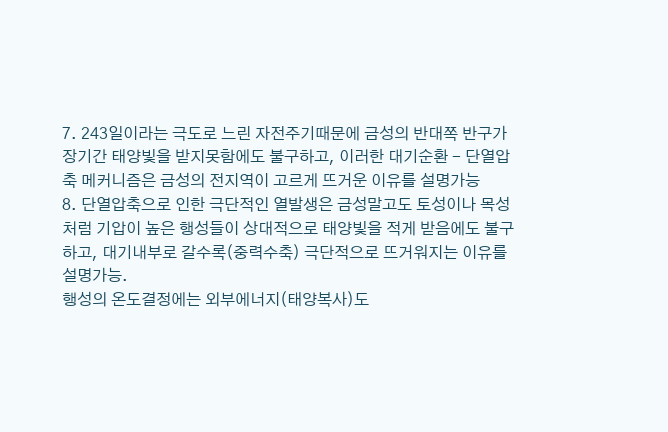7. 243일이라는 극도로 느린 자전주기때문에 금성의 반대쪽 반구가 장기간 태양빛을 받지못함에도 불구하고, 이러한 대기순환 - 단열압축 메커니즘은 금성의 전지역이 고르게 뜨거운 이유를 설명가능
8. 단열압축으로 인한 극단적인 열발생은 금성말고도 토성이나 목성처럼 기압이 높은 행성들이 상대적으로 태양빛을 적게 받음에도 불구하고, 대기내부로 갈수록(중력수축) 극단적으로 뜨거워지는 이유를 설명가능.
행성의 온도결정에는 외부에너지(태양복사)도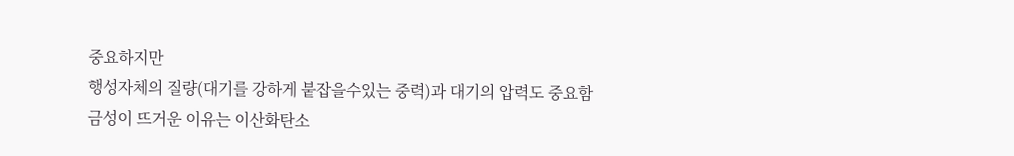중요하지만
행성자체의 질량(대기를 강하게 붙잡을수있는 중력)과 대기의 압력도 중요함
금성이 뜨거운 이유는 이산화탄소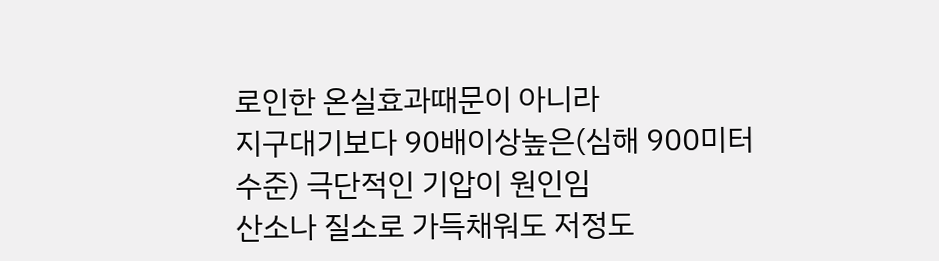로인한 온실효과때문이 아니라
지구대기보다 90배이상높은(심해 900미터수준) 극단적인 기압이 원인임
산소나 질소로 가득채워도 저정도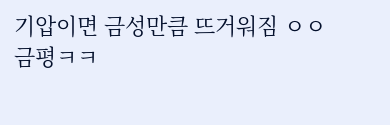기압이면 금성만큼 뜨거워짐 ㅇㅇ
금평ㅋㅋ